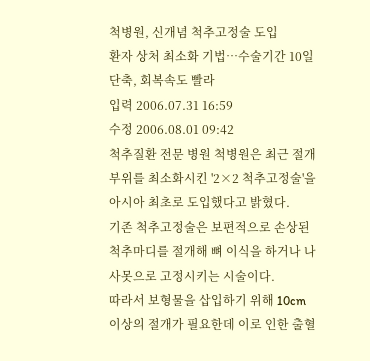척병원, 신개념 척추고정술 도입
환자 상처 최소화 기법…수술기간 10일 단축, 회복속도 빨라
입력 2006.07.31 16:59
수정 2006.08.01 09:42
척추질환 전문 병원 척병원은 최근 절개부위를 최소화시킨 '2×2 척추고정술'을 아시아 최초로 도입했다고 밝혔다.
기존 척추고정술은 보편적으로 손상된 척추마디를 절개해 뼈 이식을 하거나 나사못으로 고정시키는 시술이다.
따라서 보형물을 삽입하기 위해 10cm 이상의 절개가 필요한데 이로 인한 출혈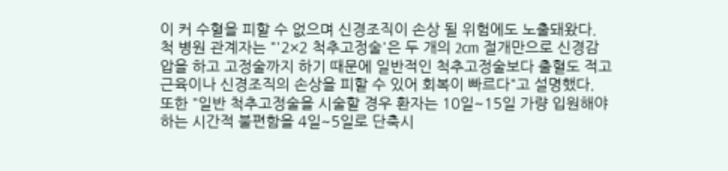이 커 수혈을 피할 수 없으며 신경조직이 손상 될 위험에도 노출돼왔다.
척 병원 관계자는 "'2×2 척추고정술'은 두 개의 2cm 절개만으로 신경감압을 하고 고정술까지 하기 때문에 일반적인 척추고정술보다 출혈도 적고 근육이나 신경조직의 손상을 피할 수 있어 회복이 빠르다"고 설명했다.
또한 "일반 척추고정술을 시술할 경우 환자는 10일~15일 가량 입원해야 하는 시간적 불편함을 4일~5일로 단축시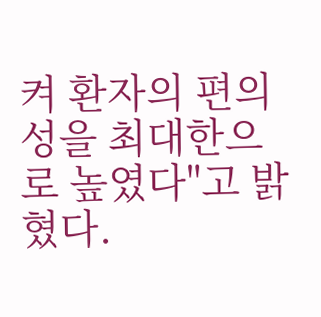켜 환자의 편의성을 최대한으로 높였다"고 밝혔다.